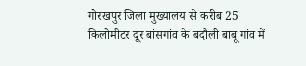गोरखपुर जिला मुख्यालय से करीब 25 किलोमीटर दूर बांसगांव के बदौली बाबू गांव में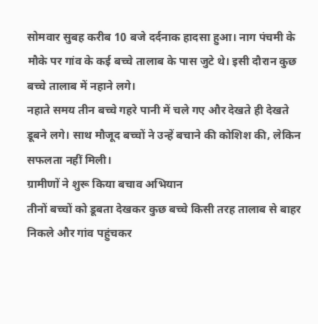सोमवार सुबह करीब 10 बजे दर्दनाक हादसा हुआ। नाग पंचमी के मौके पर गांव के कई बच्चे तालाब के पास जुटे थे। इसी दौरान कुछ बच्चे तालाब में नहाने लगे।
नहाते समय तीन बच्चे गहरे पानी में चले गए और देखते ही देखते डूबने लगे। साथ मौजूद बच्चों ने उन्हें बचाने की कोशिश की, लेकिन सफलता नहीं मिली।
ग्रामीणों ने शुरू किया बचाव अभियान
तीनों बच्चों को डूबता देखकर कुछ बच्चे किसी तरह तालाब से बाहर निकले और गांव पहुंचकर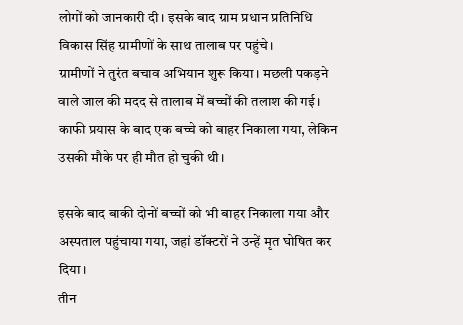लोगों को जानकारी दी। इसके बाद ग्राम प्रधान प्रतिनिधि विकास सिंह ग्रामीणों के साथ तालाब पर पहुंचे।
ग्रामीणों ने तुरंत बचाव अभियान शुरू किया। मछली पकड़ने वाले जाल की मदद से तालाब में बच्चों की तलाश की गई। काफी प्रयास के बाद एक बच्चे को बाहर निकाला गया, लेकिन उसकी मौके पर ही मौत हो चुकी थी।

इसके बाद बाकी दोनों बच्चों को भी बाहर निकाला गया और अस्पताल पहुंचाया गया, जहां डॉक्टरों ने उन्हें मृत घोषित कर दिया।
तीन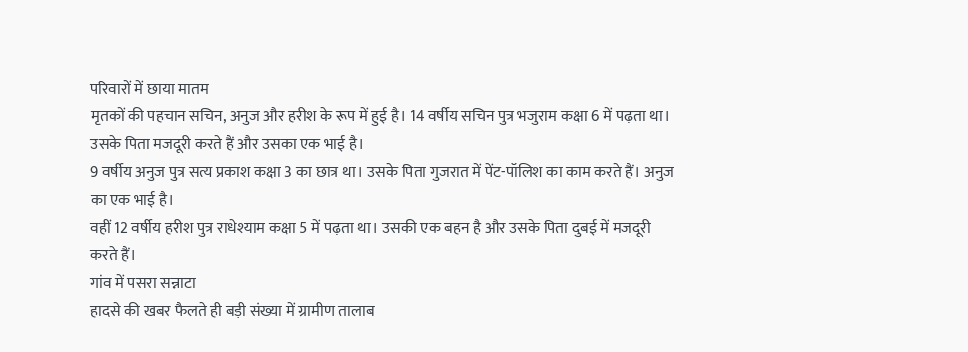परिवारों में छाया मातम
मृतकों की पहचान सचिन, अनुज और हरीश के रूप में हुई है। 14 वर्षीय सचिन पुत्र भजुराम कक्षा 6 में पढ़ता था। उसके पिता मजदूरी करते हैं और उसका एक भाई है।
9 वर्षीय अनुज पुत्र सत्य प्रकाश कक्षा 3 का छात्र था। उसके पिता गुजरात में पेंट-पॉलिश का काम करते हैं। अनुज का एक भाई है।
वहीं 12 वर्षीय हरीश पुत्र राधेश्याम कक्षा 5 में पढ़ता था। उसकी एक बहन है और उसके पिता दुबई में मजदूरी करते हैं।
गांव में पसरा सन्नाटा
हादसे की खबर फैलते ही बड़ी संख्या में ग्रामीण तालाब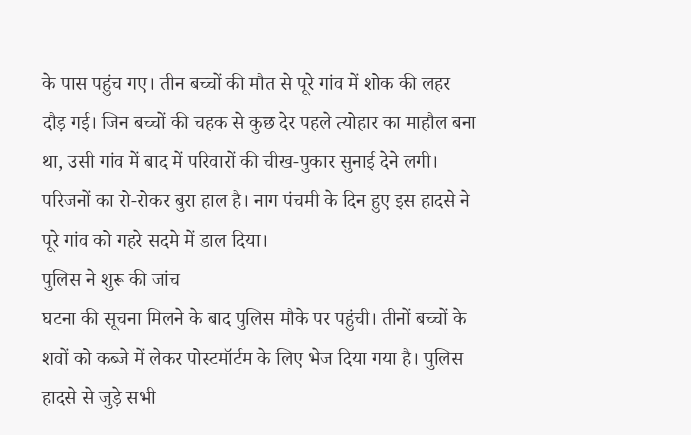के पास पहुंच गए। तीन बच्चों की मौत से पूरे गांव में शोक की लहर दौड़ गई। जिन बच्चों की चहक से कुछ देर पहले त्योहार का माहौल बना था, उसी गांव में बाद में परिवारों की चीख-पुकार सुनाई देने लगी।
परिजनों का रो-रोकर बुरा हाल है। नाग पंचमी के दिन हुए इस हादसे ने पूरे गांव को गहरे सदमे में डाल दिया।
पुलिस ने शुरू की जांच
घटना की सूचना मिलने के बाद पुलिस मौके पर पहुंची। तीनों बच्चों के शवों को कब्जे में लेकर पोस्टमॉर्टम के लिए भेज दिया गया है। पुलिस हादसे से जुड़े सभी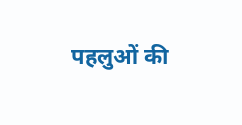पहलुओं की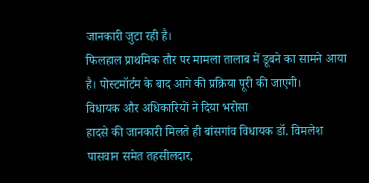जानकारी जुटा रही है।
फिलहाल प्राथमिक तौर पर मामला तालाब में डूबने का सामने आया है। पोस्टमॉर्टम के बाद आगे की प्रक्रिया पूरी की जाएगी।
विधायक और अधिकारियों ने दिया भरोसा
हादसे की जानकारी मिलते ही बांसगांव विधायक डॉ. विमलेश पासवान समेत तहसीलदार,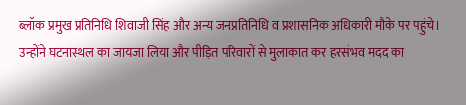ब्लॉक प्रमुख प्रतिनिधि शिवाजी सिंह और अन्य जनप्रतिनिधि व प्रशासनिक अधिकारी मौके पर पहुंचे।
उन्होंने घटनास्थल का जायजा लिया और पीड़ित परिवारों से मुलाकात कर हरसंभव मदद का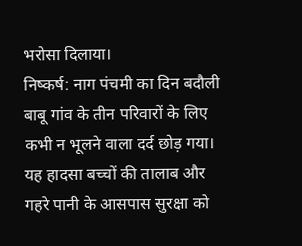भरोसा दिलाया।
निष्कर्ष: नाग पंचमी का दिन बदौली बाबू गांव के तीन परिवारों के लिए कभी न भूलने वाला दर्द छोड़ गया। यह हादसा बच्चों की तालाब और गहरे पानी के आसपास सुरक्षा को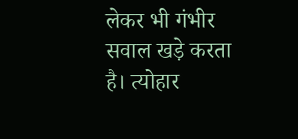लेकर भी गंभीर सवाल खड़े करता है। त्योहार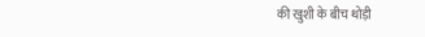की खुशी के बीच थोड़ी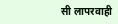सी लापरवाही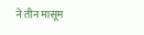ने तीन मासूम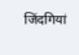जिंदगियां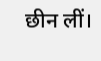छीन लीं।